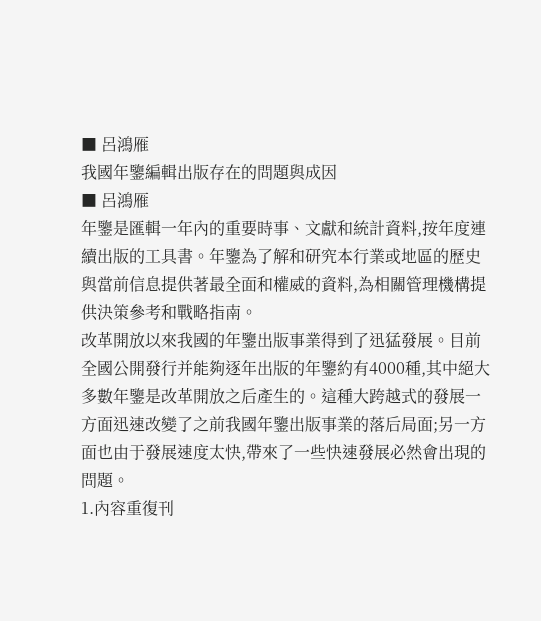■ 呂鴻雁
我國年鑒編輯出版存在的問題與成因
■ 呂鴻雁
年鑒是匯輯一年內的重要時事、文獻和統計資料,按年度連續出版的工具書。年鑒為了解和研究本行業或地區的歷史與當前信息提供著最全面和權威的資料,為相關管理機構提供決策參考和戰略指南。
改革開放以來我國的年鑒出版事業得到了迅猛發展。目前全國公開發行并能夠逐年出版的年鑒約有4000種,其中絕大多數年鑒是改革開放之后產生的。這種大跨越式的發展一方面迅速改變了之前我國年鑒出版事業的落后局面;另一方面也由于發展速度太快,帶來了一些快速發展必然會出現的問題。
1.內容重復刊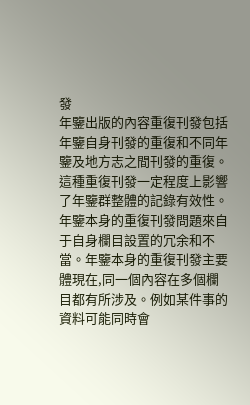發
年鑒出版的內容重復刊發包括年鑒自身刊發的重復和不同年鑒及地方志之間刊發的重復。這種重復刊發一定程度上影響了年鑒群整體的記錄有效性。
年鑒本身的重復刊發問題來自于自身欄目設置的冗余和不當。年鑒本身的重復刊發主要體現在,同一個內容在多個欄目都有所涉及。例如某件事的資料可能同時會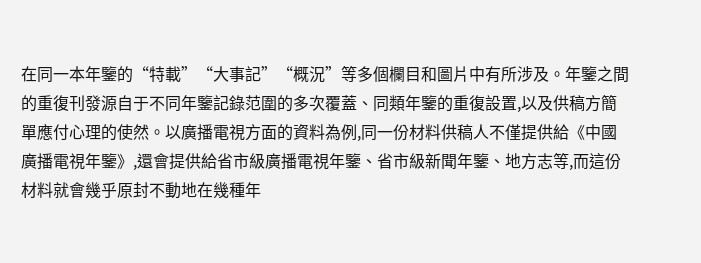在同一本年鑒的“特載”“大事記”“概況”等多個欄目和圖片中有所涉及。年鑒之間的重復刊發源自于不同年鑒記錄范圍的多次覆蓋、同類年鑒的重復設置,以及供稿方簡單應付心理的使然。以廣播電視方面的資料為例,同一份材料供稿人不僅提供給《中國廣播電視年鑒》,還會提供給省市級廣播電視年鑒、省市級新聞年鑒、地方志等,而這份材料就會幾乎原封不動地在幾種年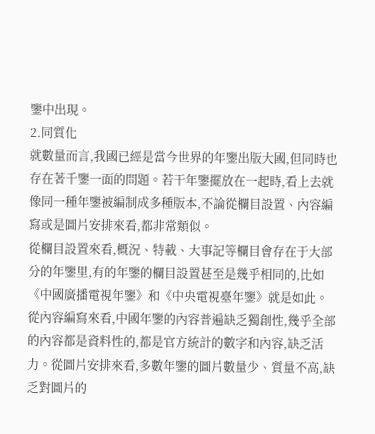鑒中出現。
2.同質化
就數量而言,我國已經是當今世界的年鑒出版大國,但同時也存在著千鑒一面的問題。若干年鑒擺放在一起時,看上去就像同一種年鑒被編制成多種版本,不論從欄目設置、內容編寫或是圖片安排來看,都非常類似。
從欄目設置來看,概況、特載、大事記等欄目會存在于大部分的年鑒里,有的年鑒的欄目設置甚至是幾乎相同的,比如《中國廣播電視年鑒》和《中央電視臺年鑒》就是如此。從內容編寫來看,中國年鑒的內容普遍缺乏獨創性,幾乎全部的內容都是資料性的,都是官方統計的數字和內容,缺乏活力。從圖片安排來看,多數年鑒的圖片數量少、質量不高,缺乏對圖片的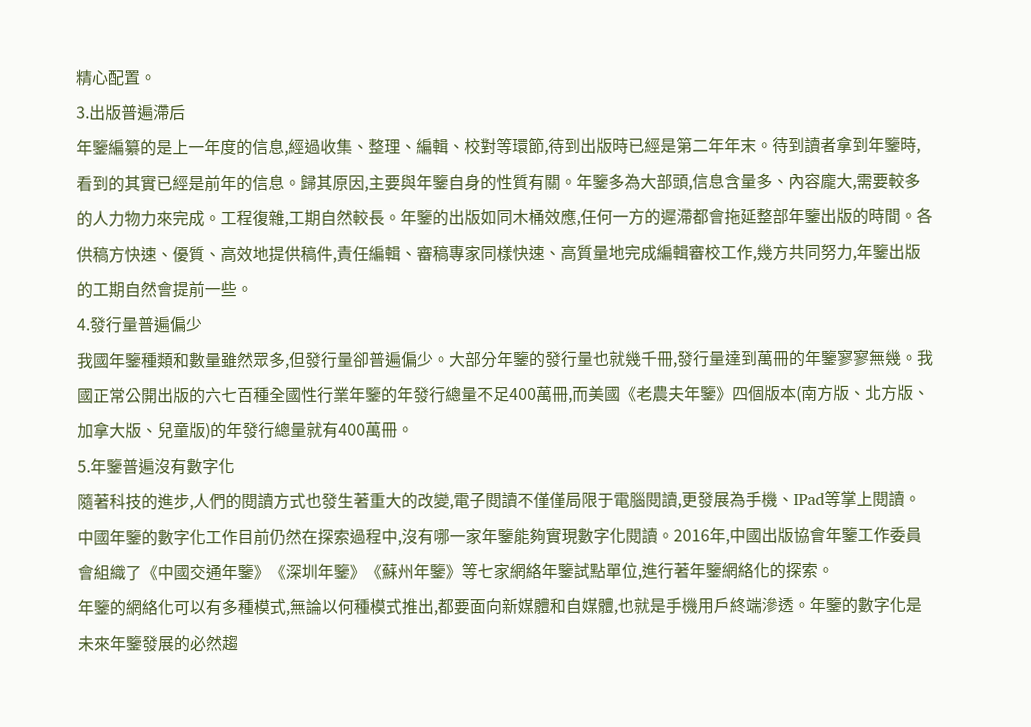精心配置。
3.出版普遍滯后
年鑒編纂的是上一年度的信息,經過收集、整理、編輯、校對等環節,待到出版時已經是第二年年末。待到讀者拿到年鑒時,看到的其實已經是前年的信息。歸其原因,主要與年鑒自身的性質有關。年鑒多為大部頭,信息含量多、內容龐大,需要較多的人力物力來完成。工程復雜,工期自然較長。年鑒的出版如同木桶效應,任何一方的遲滯都會拖延整部年鑒出版的時間。各供稿方快速、優質、高效地提供稿件,責任編輯、審稿專家同樣快速、高質量地完成編輯審校工作,幾方共同努力,年鑒出版的工期自然會提前一些。
4.發行量普遍偏少
我國年鑒種類和數量雖然眾多,但發行量卻普遍偏少。大部分年鑒的發行量也就幾千冊,發行量達到萬冊的年鑒寥寥無幾。我國正常公開出版的六七百種全國性行業年鑒的年發行總量不足400萬冊,而美國《老農夫年鑒》四個版本(南方版、北方版、加拿大版、兒童版)的年發行總量就有400萬冊。
5.年鑒普遍沒有數字化
隨著科技的進步,人們的閱讀方式也發生著重大的改變,電子閱讀不僅僅局限于電腦閱讀,更發展為手機、IPad等掌上閱讀。中國年鑒的數字化工作目前仍然在探索過程中,沒有哪一家年鑒能夠實現數字化閱讀。2016年,中國出版協會年鑒工作委員會組織了《中國交通年鑒》《深圳年鑒》《蘇州年鑒》等七家網絡年鑒試點單位,進行著年鑒網絡化的探索。
年鑒的網絡化可以有多種模式,無論以何種模式推出,都要面向新媒體和自媒體,也就是手機用戶終端滲透。年鑒的數字化是未來年鑒發展的必然趨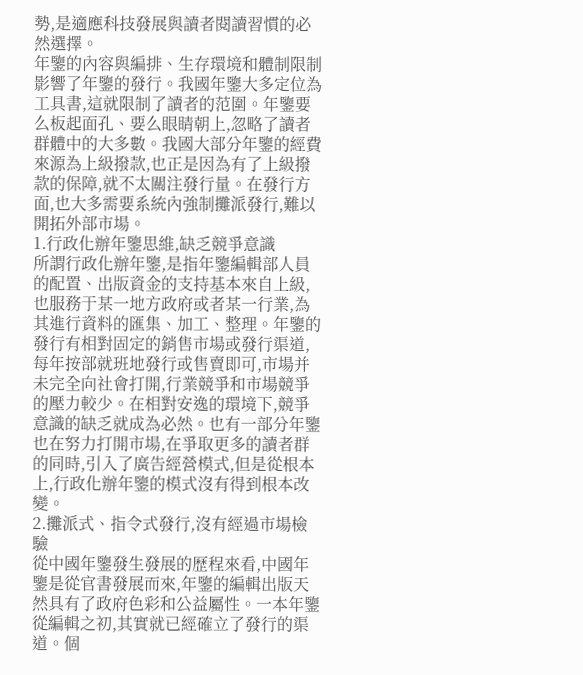勢,是適應科技發展與讀者閱讀習慣的必然選擇。
年鑒的內容與編排、生存環境和體制限制影響了年鑒的發行。我國年鑒大多定位為工具書,這就限制了讀者的范圍。年鑒要么板起面孔、要么眼睛朝上,忽略了讀者群體中的大多數。我國大部分年鑒的經費來源為上級撥款,也正是因為有了上級撥款的保障,就不太關注發行量。在發行方面,也大多需要系統內強制攤派發行,難以開拓外部市場。
1.行政化辦年鑒思維,缺乏競爭意識
所謂行政化辦年鑒,是指年鑒編輯部人員的配置、出版資金的支持基本來自上級,也服務于某一地方政府或者某一行業,為其進行資料的匯集、加工、整理。年鑒的發行有相對固定的銷售市場或發行渠道,每年按部就班地發行或售賣即可,市場并未完全向社會打開,行業競爭和市場競爭的壓力較少。在相對安逸的環境下,競爭意識的缺乏就成為必然。也有一部分年鑒也在努力打開市場,在爭取更多的讀者群的同時,引入了廣告經營模式,但是從根本上,行政化辦年鑒的模式沒有得到根本改變。
2.攤派式、指令式發行,沒有經過市場檢驗
從中國年鑒發生發展的歷程來看,中國年鑒是從官書發展而來,年鑒的編輯出版天然具有了政府色彩和公益屬性。一本年鑒從編輯之初,其實就已經確立了發行的渠道。個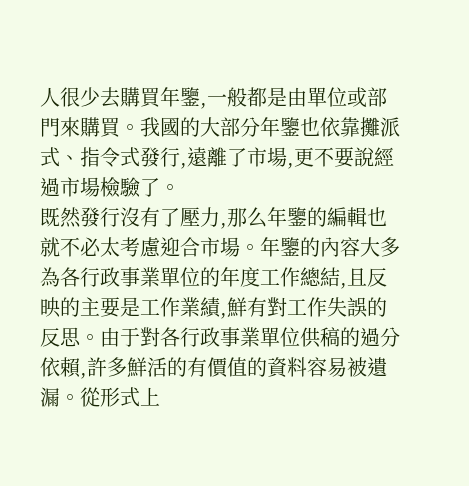人很少去購買年鑒,一般都是由單位或部門來購買。我國的大部分年鑒也依靠攤派式、指令式發行,遠離了市場,更不要說經過市場檢驗了。
既然發行沒有了壓力,那么年鑒的編輯也就不必太考慮迎合市場。年鑒的內容大多為各行政事業單位的年度工作總結,且反映的主要是工作業績,鮮有對工作失誤的反思。由于對各行政事業單位供稿的過分依賴,許多鮮活的有價值的資料容易被遺漏。從形式上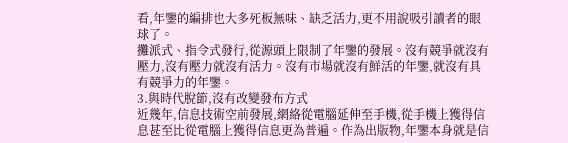看,年鑒的編排也大多死板無味、缺乏活力,更不用說吸引讀者的眼球了。
攤派式、指令式發行,從源頭上限制了年鑒的發展。沒有競爭就沒有壓力,沒有壓力就沒有活力。沒有市場就沒有鮮活的年鑒,就沒有具有競爭力的年鑒。
3.與時代脫節,沒有改變發布方式
近幾年,信息技術空前發展,網絡從電腦延伸至手機,從手機上獲得信息甚至比從電腦上獲得信息更為普遍。作為出版物,年鑒本身就是信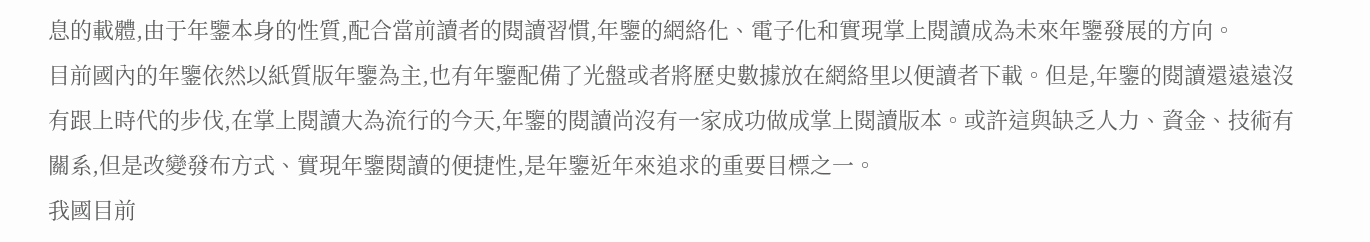息的載體,由于年鑒本身的性質,配合當前讀者的閱讀習慣,年鑒的網絡化、電子化和實現掌上閱讀成為未來年鑒發展的方向。
目前國內的年鑒依然以紙質版年鑒為主,也有年鑒配備了光盤或者將歷史數據放在網絡里以便讀者下載。但是,年鑒的閱讀還遠遠沒有跟上時代的步伐,在掌上閱讀大為流行的今天,年鑒的閱讀尚沒有一家成功做成掌上閱讀版本。或許這與缺乏人力、資金、技術有關系,但是改變發布方式、實現年鑒閱讀的便捷性,是年鑒近年來追求的重要目標之一。
我國目前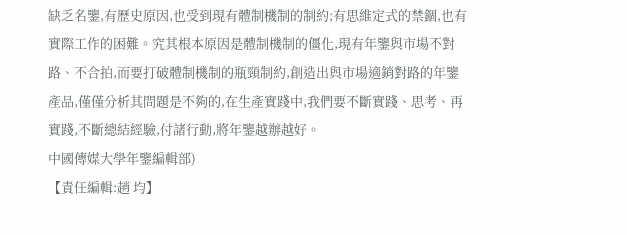缺乏名鑒,有歷史原因,也受到現有體制機制的制約;有思維定式的禁錮,也有實際工作的困難。究其根本原因是體制機制的僵化,現有年鑒與市場不對路、不合拍,而要打破體制機制的瓶頸制約,創造出與市場適銷對路的年鑒產品,僅僅分析其問題是不夠的,在生產實踐中,我們要不斷實踐、思考、再實踐,不斷總結經驗,付諸行動,將年鑒越辦越好。
中國傳媒大學年鑒編輯部)
【責任編輯:趙 均】